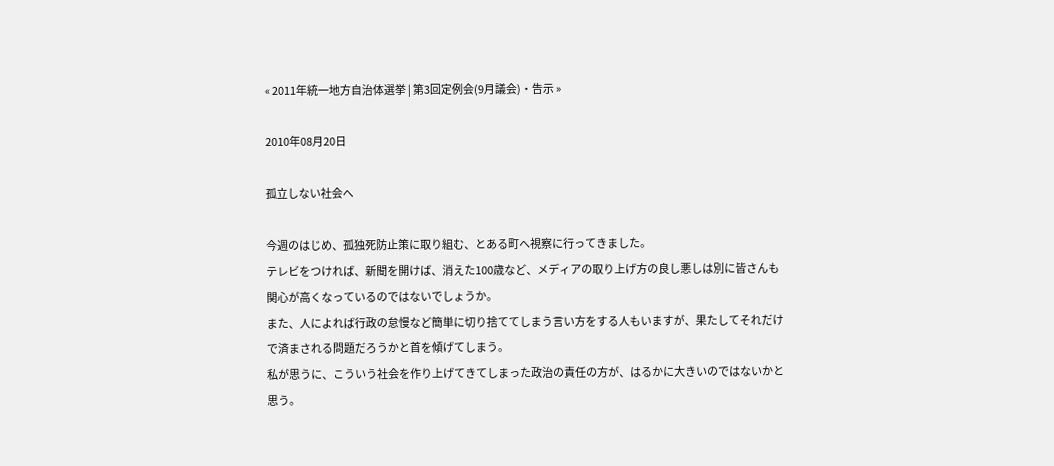« 2011年統一地方自治体選挙 | 第3回定例会(9月議会)・告示 »

2010年08月20日

孤立しない社会へ

今週のはじめ、孤独死防止策に取り組む、とある町へ視察に行ってきました。
テレビをつければ、新聞を開けば、消えた100歳など、メディアの取り上げ方の良し悪しは別に皆さんも関心が高くなっているのではないでしょうか。
また、人によれば行政の怠慢など簡単に切り捨ててしまう言い方をする人もいますが、果たしてそれだけで済まされる問題だろうかと首を傾げてしまう。
私が思うに、こういう社会を作り上げてきてしまった政治の責任の方が、はるかに大きいのではないかと思う。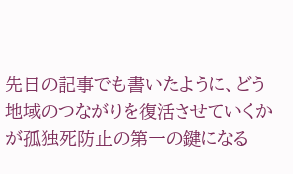先日の記事でも書いたように、どう地域のつながりを復活させていくかが孤独死防止の第一の鍵になる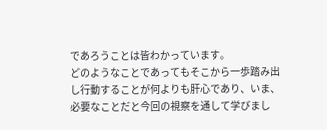であろうことは皆わかっています。
どのようなことであってもそこから一歩踏み出し行動することが何よりも肝心であり、いま、必要なことだと今回の視察を通して学びまし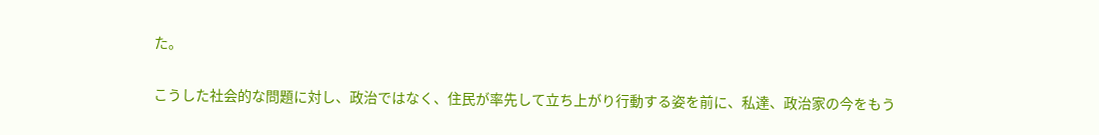た。

こうした社会的な問題に対し、政治ではなく、住民が率先して立ち上がり行動する姿を前に、私達、政治家の今をもう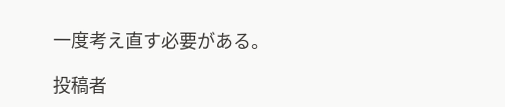一度考え直す必要がある。

投稿者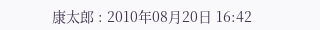康太郎 : 2010年08月20日 16:42